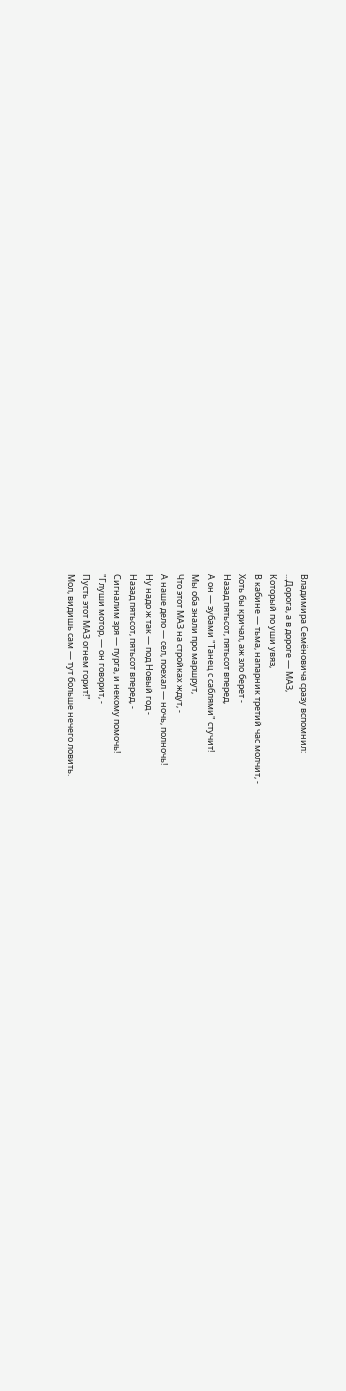Владимира Семёновича сразу вспомнил:
...Дорога, а в дороге — МАЗ,
Который по уши увяз,
В кабине — тьма, напарник третий час молчит, -
Хоть бы кричал, аж зло берет -
Назад пятьсот, пятьсот вперед,
А он — зубами "Танец с саблями" стучит!
Мы оба знали про маршрут,
Что этот МАЗ на стройках ждут, -
А наше дело — сел, поехал — ночь, полночь!
Ну надо ж так — под Новый год -
Назад пятьсот, пятьсот вперед, -
Сигналим зря — пурга, и некому помочь!
"Глуши мотор, — он говорит, -
Пусть этот МАЗ огнем горит!"
Мол, видишь сам — тут больше нечего ловить.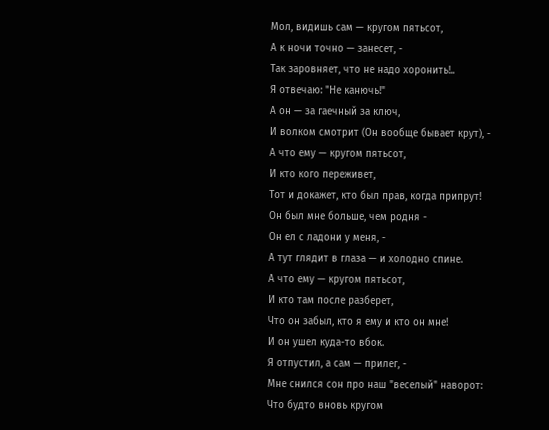Мол, видишь сам — кругом пятьсот,
А к ночи точно — занесет, -
Так заровняет, что не надо хоронить!..
Я отвечаю: "Не канючь!"
А он — за гаечный за ключ,
И волком смотрит (Он вообще бывает крут), -
А что ему — кругом пятьсот,
И кто кого переживет,
Тот и докажет, кто был прав, когда припрут!
Он был мне больше, чем родня -
Он ел с ладони у меня, -
А тут глядит в глаза — и холодно спине.
А что ему — кругом пятьсот,
И кто там после разберет,
Что он забыл, кто я ему и кто он мне!
И он ушел куда-то вбок.
Я отпустил, а сам — прилег, -
Мне снился сон про наш "веселый" наворот:
Что будто вновь кругом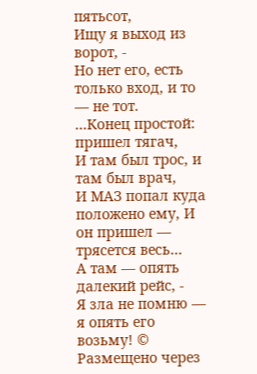пятьсот,
Ищу я выход из ворот, -
Но нет его, есть только вход, и то — не тот.
…Конец простой: пришел тягач,
И там был трос, и там был врач,
И МАЗ попал куда положено ему, И он пришел — трясется весь…
А там — опять далекий рейс, -
Я зла не помню — я опять его возьму! ©
Размещено через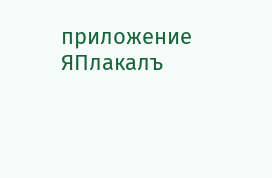приложение ЯПлакалъ